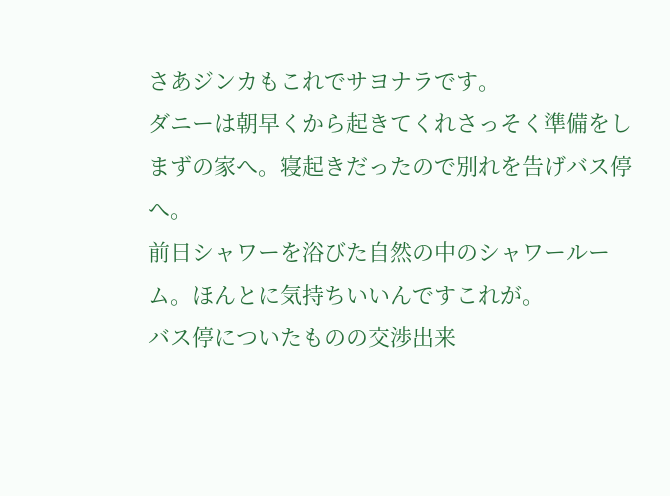さあジンカもこれでサヨナラです。
ダニーは朝早くから起きてくれさっそく準備をしまずの家へ。寝起きだったので別れを告げバス停へ。
前日シャワーを浴びた自然の中のシャワールーム。ほんとに気持ちいいんですこれが。
バス停についたものの交渉出来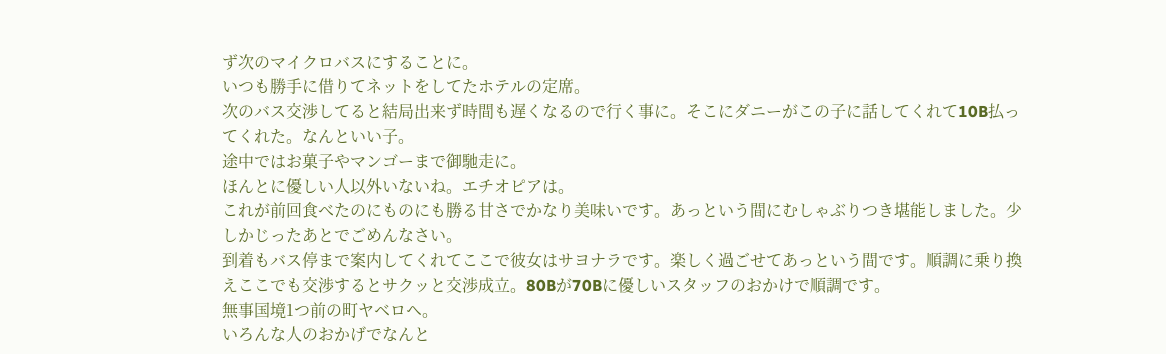ず次のマイクロバスにすることに。
いつも勝手に借りてネットをしてたホテルの定席。
次のバス交渉してると結局出来ず時間も遅くなるので行く事に。そこにダニーがこの子に話してくれて10B払ってくれた。なんといい子。
途中ではお菓子やマンゴーまで御馳走に。
ほんとに優しい人以外いないね。エチオピアは。
これが前回食べたのにものにも勝る甘さでかなり美味いです。あっという間にむしゃぶりつき堪能しました。少しかじったあとでごめんなさい。
到着もバス停まで案内してくれてここで彼女はサヨナラです。楽しく過ごせてあっという間です。順調に乗り換えここでも交渉するとサクッと交渉成立。80Bが70Bに優しいスタッフのおかけで順調です。
無事国境1つ前の町ヤベロヘ。
いろんな人のおかげでなんと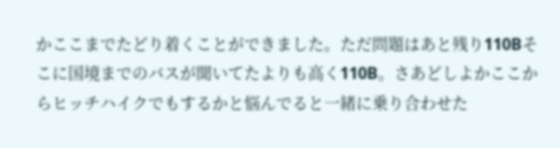かここまでたどり着くことができました。ただ問題はあと残り110Bそこに国境までのバスが聞いてたよりも高く110B。さあどしよかここからヒッチハイクでもするかと悩んでると一緒に乗り合わせた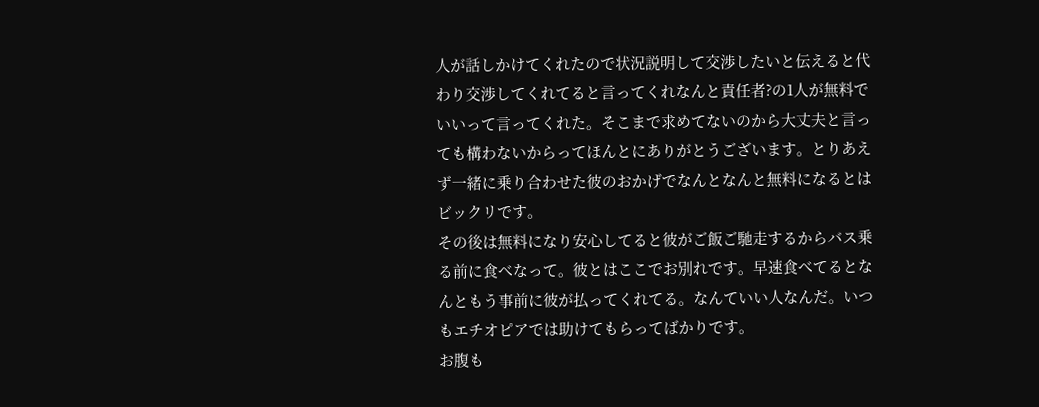人が話しかけてくれたので状況説明して交渉したいと伝えると代わり交渉してくれてると言ってくれなんと責任者?の1人が無料でいいって言ってくれた。そこまで求めてないのから大丈夫と言っても構わないからってほんとにありがとうございます。とりあえず一緒に乗り合わせた彼のおかげでなんとなんと無料になるとはビックリです。
その後は無料になり安心してると彼がご飯ご馳走するからバス乗る前に食べなって。彼とはここでお別れです。早速食べてるとなんともう事前に彼が払ってくれてる。なんていい人なんだ。いつもエチオピアでは助けてもらってばかりです。
お腹も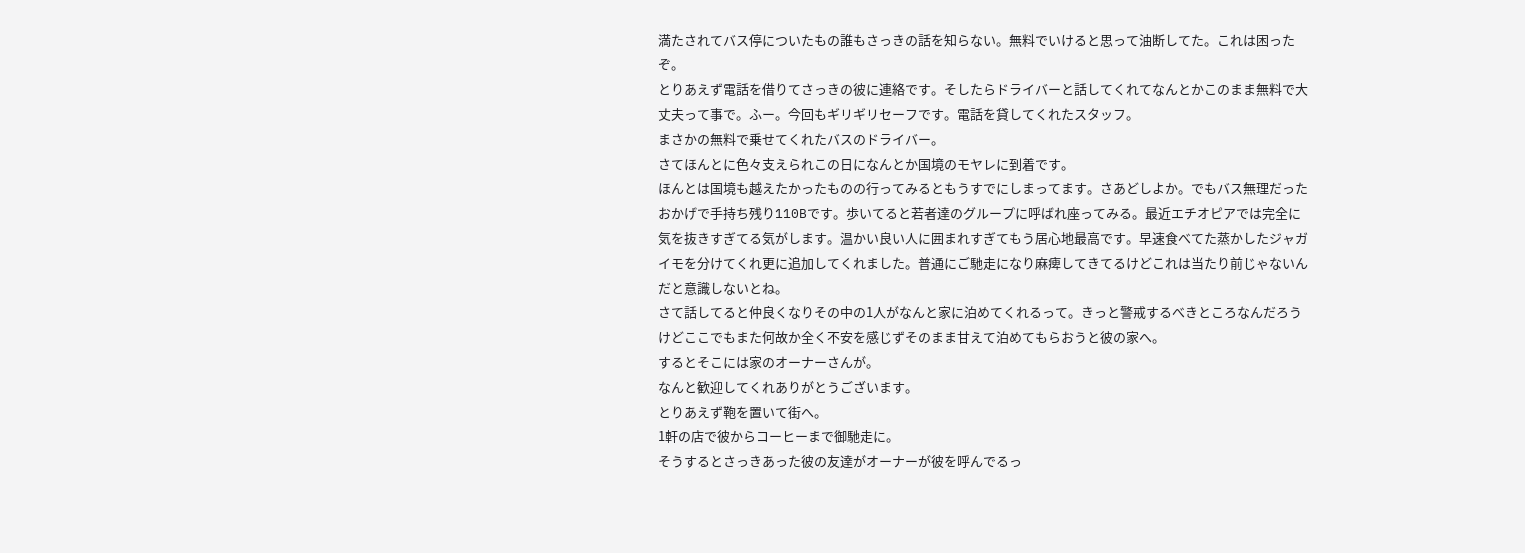満たされてバス停についたもの誰もさっきの話を知らない。無料でいけると思って油断してた。これは困ったぞ。
とりあえず電話を借りてさっきの彼に連絡です。そしたらドライバーと話してくれてなんとかこのまま無料で大丈夫って事で。ふー。今回もギリギリセーフです。電話を貸してくれたスタッフ。
まさかの無料で乗せてくれたバスのドライバー。
さてほんとに色々支えられこの日になんとか国境のモヤレに到着です。
ほんとは国境も越えたかったものの行ってみるともうすでにしまってます。さあどしよか。でもバス無理だったおかげで手持ち残り110Bです。歩いてると若者達のグループに呼ばれ座ってみる。最近エチオピアでは完全に気を抜きすぎてる気がします。温かい良い人に囲まれすぎてもう居心地最高です。早速食べてた蒸かしたジャガイモを分けてくれ更に追加してくれました。普通にご馳走になり麻痺してきてるけどこれは当たり前じゃないんだと意識しないとね。
さて話してると仲良くなりその中の1人がなんと家に泊めてくれるって。きっと警戒するべきところなんだろうけどここでもまた何故か全く不安を感じずそのまま甘えて泊めてもらおうと彼の家へ。
するとそこには家のオーナーさんが。
なんと歓迎してくれありがとうございます。
とりあえず鞄を置いて街へ。
1軒の店で彼からコーヒーまで御馳走に。
そうするとさっきあった彼の友達がオーナーが彼を呼んでるっ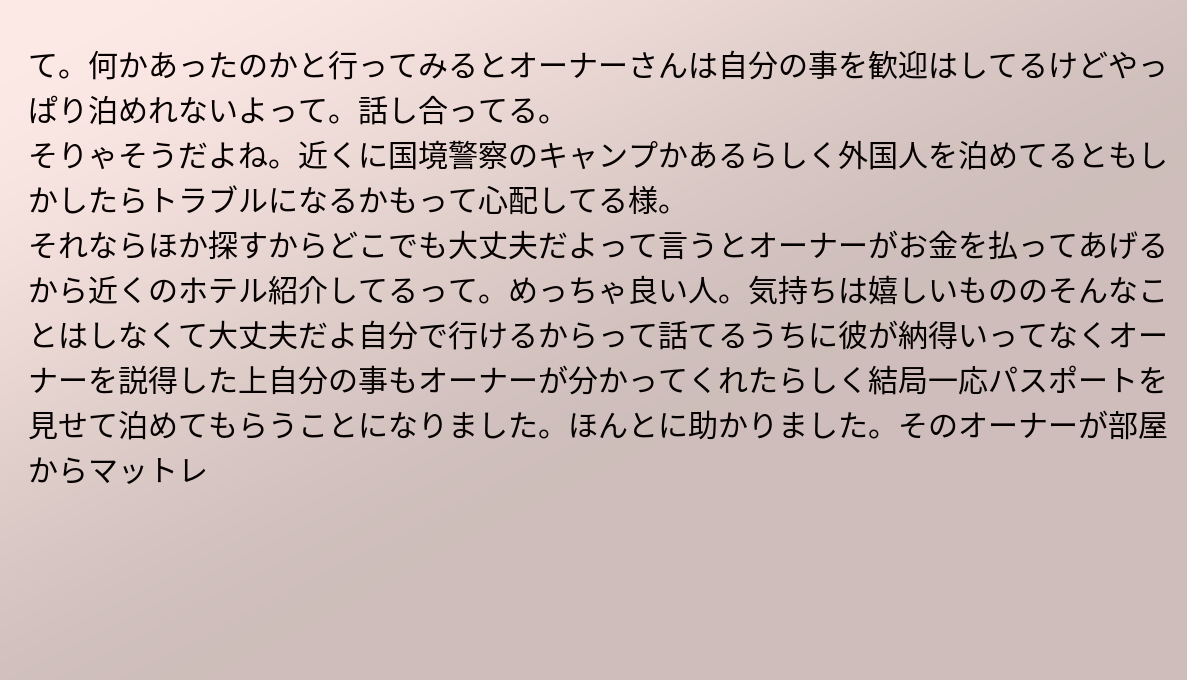て。何かあったのかと行ってみるとオーナーさんは自分の事を歓迎はしてるけどやっぱり泊めれないよって。話し合ってる。
そりゃそうだよね。近くに国境警察のキャンプかあるらしく外国人を泊めてるともしかしたらトラブルになるかもって心配してる様。
それならほか探すからどこでも大丈夫だよって言うとオーナーがお金を払ってあげるから近くのホテル紹介してるって。めっちゃ良い人。気持ちは嬉しいもののそんなことはしなくて大丈夫だよ自分で行けるからって話てるうちに彼が納得いってなくオーナーを説得した上自分の事もオーナーが分かってくれたらしく結局一応パスポートを見せて泊めてもらうことになりました。ほんとに助かりました。そのオーナーが部屋からマットレ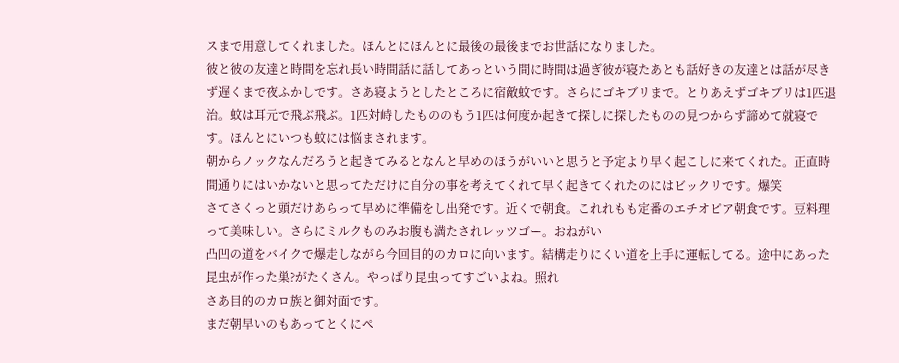スまで用意してくれました。ほんとにほんとに最後の最後までお世話になりました。
彼と彼の友達と時間を忘れ長い時間話に話してあっという間に時間は過ぎ彼が寝たあとも話好きの友達とは話が尽きず遅くまで夜ふかしです。さあ寝ようとしたところに宿敵蚊です。さらにゴキブリまで。とりあえずゴキブリは1匹退治。蚊は耳元で飛ぶ飛ぶ。1匹対峙したもののもう1匹は何度か起きて探しに探したものの見つからず諦めて就寝です。ほんとにいつも蚊には悩まされます。
朝からノックなんだろうと起きてみるとなんと早めのほうがいいと思うと予定より早く起こしに来てくれた。正直時間通りにはいかないと思ってただけに自分の事を考えてくれて早く起きてくれたのにはビックリです。爆笑
さてさくっと頭だけあらって早めに準備をし出発です。近くで朝食。これれもも定番のエチオピア朝食です。豆料理って美味しい。さらにミルクものみお腹も満たされレッツゴー。おねがい
凸凹の道をバイクで爆走しながら今回目的のカロに向います。結構走りにくい道を上手に運転してる。途中にあった昆虫が作った巣?がたくさん。やっぱり昆虫ってすごいよね。照れ
さあ目的のカロ族と御対面です。
まだ朝早いのもあってとくにペ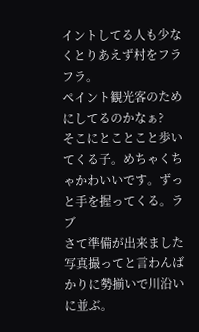イントしてる人も少なくとりあえず村をフラフラ。
ペイント観光客のためにしてるのかなぁ?
そこにとことこと歩いてくる子。めちゃくちゃかわいいです。ずっと手を握ってくる。ラブ
さて準備が出来ました写真撮ってと言わんばかりに勢揃いで川沿いに並ぶ。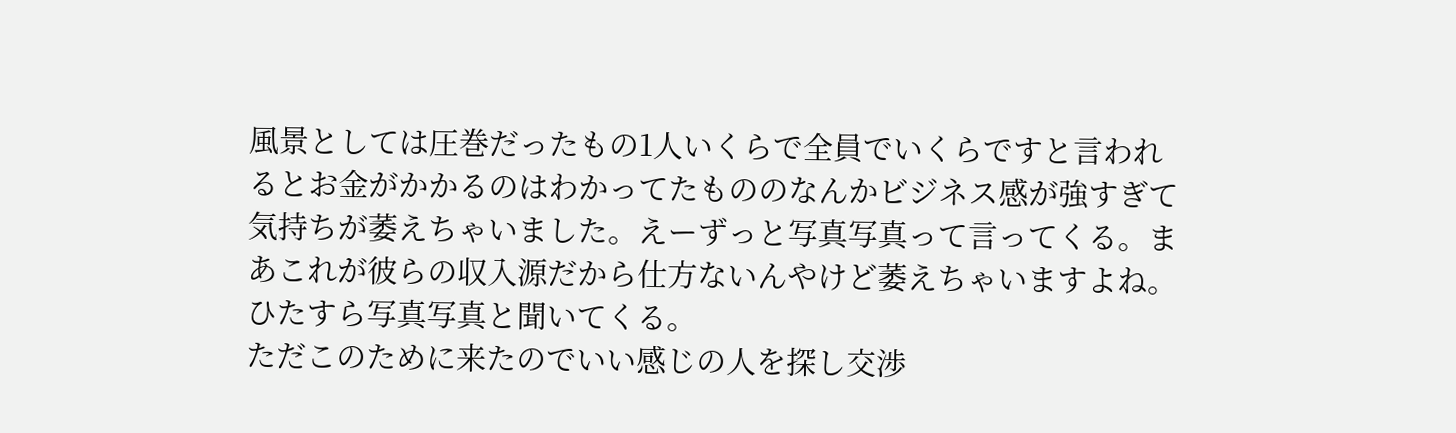風景としては圧巻だったもの1人いくらで全員でいくらですと言われるとお金がかかるのはわかってたもののなんかビジネス感が強すぎて気持ちが萎えちゃいました。えーずっと写真写真って言ってくる。まあこれが彼らの収入源だから仕方ないんやけど萎えちゃいますよね。ひたすら写真写真と聞いてくる。
ただこのために来たのでいい感じの人を探し交渉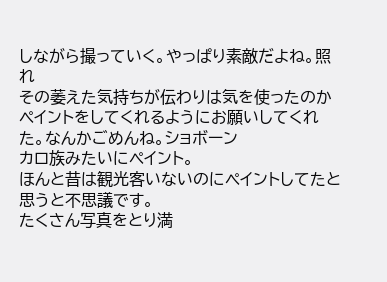しながら撮っていく。やっぱり素敵だよね。照れ
その萎えた気持ちが伝わりは気を使ったのかペイントをしてくれるようにお願いしてくれた。なんかごめんね。ショボーン
カロ族みたいにペイント。
ほんと昔は観光客いないのにペイントしてたと思うと不思議です。
たくさん写真をとり満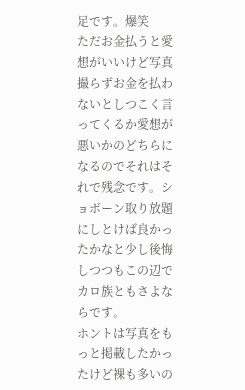足です。爆笑
ただお金払うと愛想がいいけど写真撮らずお金を払わないとしつこく言ってくるか愛想が悪いかのどちらになるのでそれはそれで残念です。ショボーン取り放題にしとけば良かったかなと少し後悔しつつもこの辺でカロ族ともさよならです。
ホントは写真をもっと掲載したかったけど裸も多いの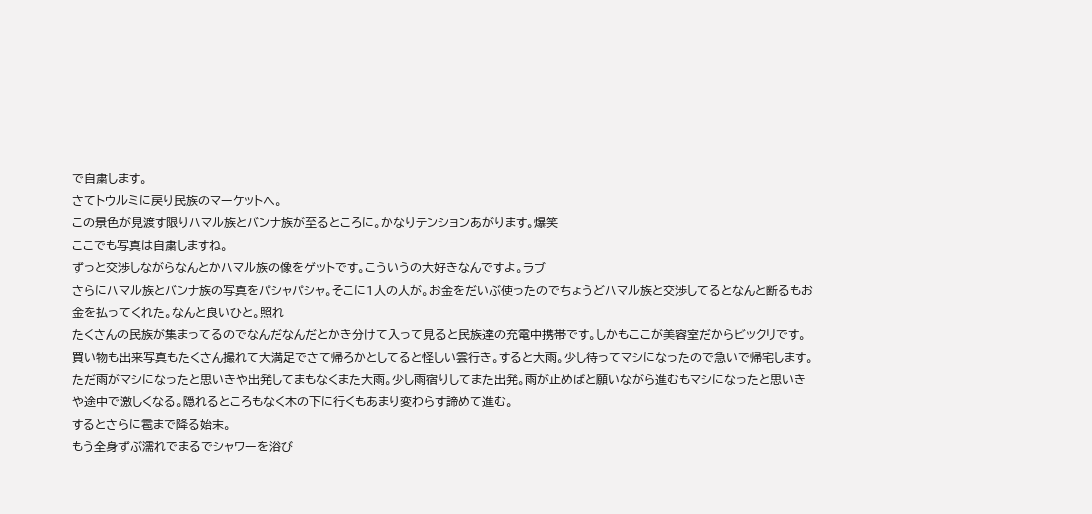で自粛します。
さてトウルミに戻り民族のマーケットへ。
この景色が見渡す限りハマル族とバンナ族が至るところに。かなりテンションあがります。爆笑
ここでも写真は自粛しますね。
ずっと交渉しながらなんとかハマル族の像をゲットです。こういうの大好きなんですよ。ラブ
さらにハマル族とバンナ族の写真をパシャパシャ。そこに1人の人が。お金をだいぶ使ったのでちょうどハマル族と交渉してるとなんと断るもお金を払ってくれた。なんと良いひと。照れ
たくさんの民族が集まってるのでなんだなんだとかき分けて入って見ると民族達の充電中携帯です。しかもここが美容室だからビックリです。
買い物も出来写真もたくさん撮れて大満足でさて帰ろかとしてると怪しい雲行き。すると大雨。少し待ってマシになったので急いで帰宅します。
ただ雨がマシになったと思いきや出発してまもなくまた大雨。少し雨宿りしてまた出発。雨が止めばと願いながら進むもマシになったと思いきや途中で激しくなる。隠れるところもなく木の下に行くもあまり変わらす諦めて進む。
するとさらに雹まで降る始末。
もう全身ずぶ濡れでまるでシャワーを浴び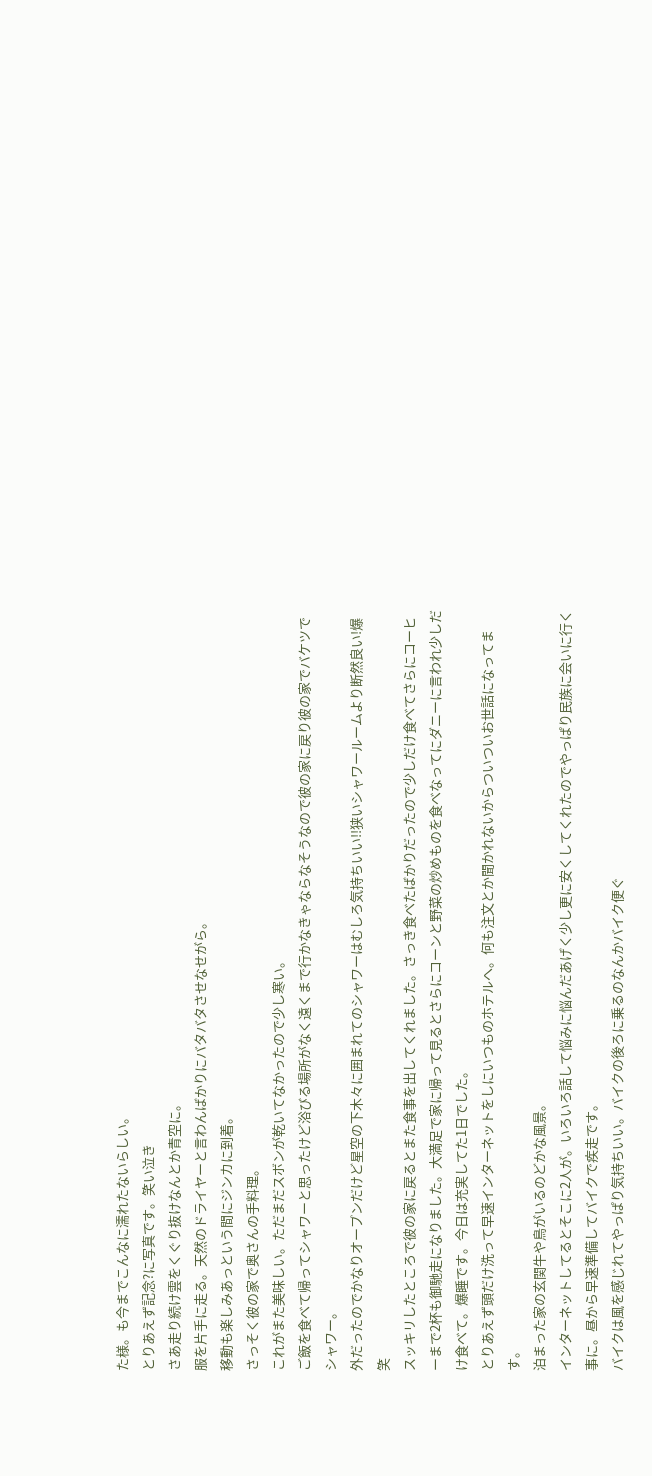た様。も今までこんなに濡れたないらしい。
とりあえず記念?に写真です。笑い泣き
さあ走り続け雲をくぐり抜けなんとか青空に。
服を片手に走る。天然のドライヤーと言わんばかりにバタバタさせなせがら。
移動も楽しみあっという間にジンカに到着。
さっそく彼の家で奥さんの手料理。
これがまた美味しい。ただまだスボンが乾いてなかったので少し寒い。
ご飯を食べて帰ってシャワーと思ったけど浴びる場所がなく遠くまで行かなきゃならなそうなので彼の家に戻り彼の家でバケツでシャワー。
外だったのでかなりオープンだけど星空の下木々に囲まれてのシャワーはむしろ気持ちいい!!狭いシャワールームより断然良い!爆笑
スッキリしたところで彼の家に戻るとまた食事を出してくれました。さっき食べたばかりだったので少しだけ食べてさらにコーヒーまで2杯も御馳走になりました。大満足で家に帰って見るとさらにコーンと野菜の炒めものを食べなってにダニーに言われ少しだけ食べて。爆睡です。今日は充実してた1日でした。
とりあえず頭だけ洗って早速インターネットをしにいつものホテルへ。何も注文とか聞かれないからついついお世話になってます。
泊まった家の玄関牛や鳥がいるのどかな風景。
インターネットしてるとそこに2人が。いろいろ話して悩みに悩んだあげく少し更に安くしてくれたのでやっぱり民族に会いに行く事に。昼から早速準備してバイクで疾走です。
バイクは風を感じれてやっぱり気持ちいい。バイクの後ろに乗るのなんかバイク便ぐ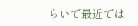らいで最近では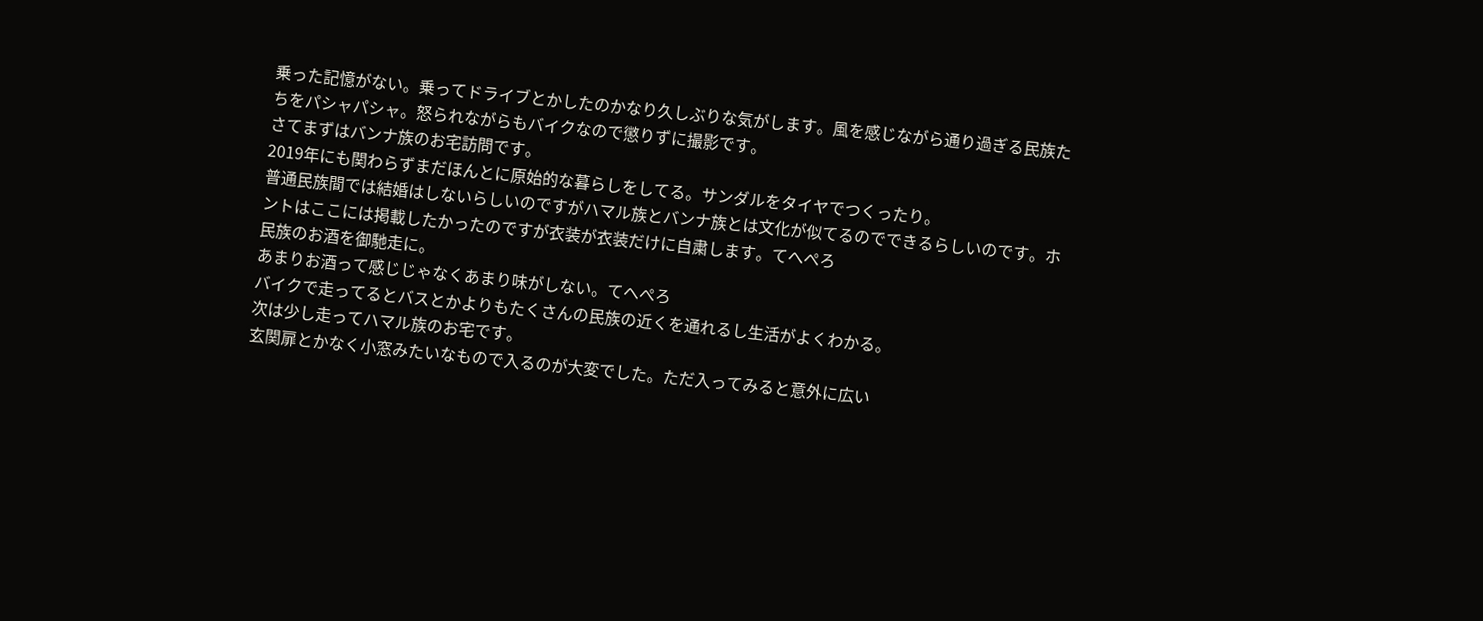乗った記憶がない。乗ってドライブとかしたのかなり久しぶりな気がします。風を感じながら通り過ぎる民族たちをパシャパシャ。怒られながらもバイクなので懲りずに撮影です。
さてまずはバンナ族のお宅訪問です。
2019年にも関わらずまだほんとに原始的な暮らしをしてる。サンダルをタイヤでつくったり。
普通民族間では結婚はしないらしいのですがハマル族とバンナ族とは文化が似てるのでできるらしいのです。ホントはここには掲載したかったのですが衣装が衣装だけに自粛します。てへぺろ
民族のお酒を御馳走に。
あまりお酒って感じじゃなくあまり味がしない。てへぺろ
バイクで走ってるとバスとかよりもたくさんの民族の近くを通れるし生活がよくわかる。
次は少し走ってハマル族のお宅です。
玄関扉とかなく小窓みたいなもので入るのが大変でした。ただ入ってみると意外に広い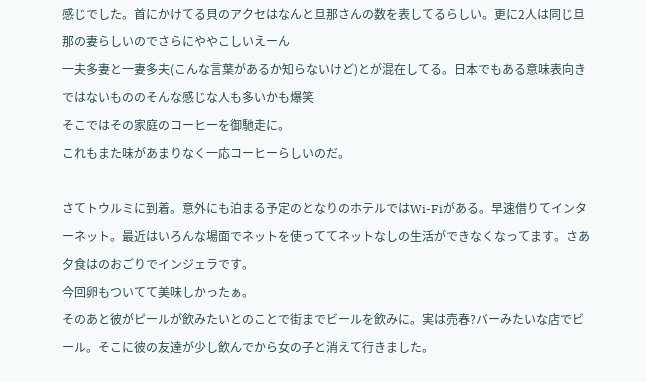感じでした。首にかけてる貝のアクセはなんと旦那さんの数を表してるらしい。更に2人は同じ旦那の妻らしいのでさらにややこしいえーん
一夫多妻と一妻多夫(こんな言葉があるか知らないけど)とが混在してる。日本でもある意味表向きではないもののそんな感じな人も多いかも爆笑
そこではその家庭のコーヒーを御馳走に。
これもまた味があまりなく一応コーヒーらしいのだ。

さてトウルミに到着。意外にも泊まる予定のとなりのホテルではWi-Fiがある。早速借りてインターネット。最近はいろんな場面でネットを使っててネットなしの生活ができなくなってます。さあ夕食はのおごりでインジェラです。
今回卵もついてて美味しかったぁ。
そのあと彼がピールが飲みたいとのことで街までビールを飲みに。実は売春?バーみたいな店でビール。そこに彼の友達が少し飲んでから女の子と消えて行きました。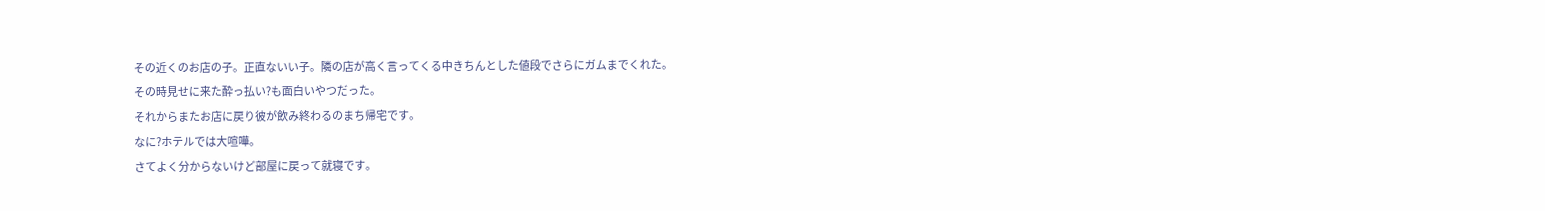その近くのお店の子。正直ないい子。隣の店が高く言ってくる中きちんとした値段でさらにガムまでくれた。
その時見せに来た酔っ払い?も面白いやつだった。
それからまたお店に戻り彼が飲み終わるのまち帰宅です。
なに?ホテルでは大喧嘩。
さてよく分からないけど部屋に戻って就寝です。